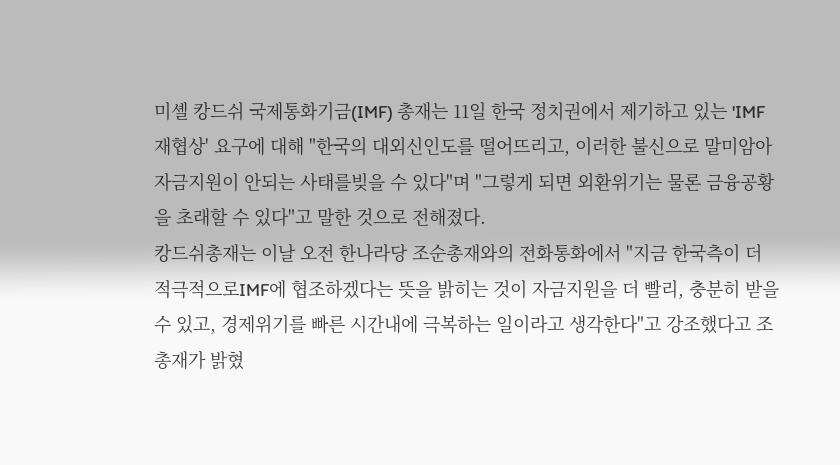미셸 캉드쉬 국제통화기금(IMF) 총재는 11일 한국 정치권에서 제기하고 있는 'IMF 재협상' 요구에 대해 "한국의 대외신인도를 떨어뜨리고, 이러한 불신으로 말미암아 자금지원이 안되는 사태를빚을 수 있다"며 "그렇게 되면 외환위기는 물론 금융공황을 초래할 수 있다"고 말한 것으로 전해졌다.
캉드쉬총재는 이날 오전 한나라당 조순총재와의 전화통화에서 "지금 한국측이 더 적극적으로IMF에 협조하겠다는 뜻을 밝히는 것이 자금지원을 더 빨리, 충분히 받을 수 있고, 경제위기를 빠른 시간내에 극복하는 일이라고 생각한다"고 강조했다고 조총재가 밝혔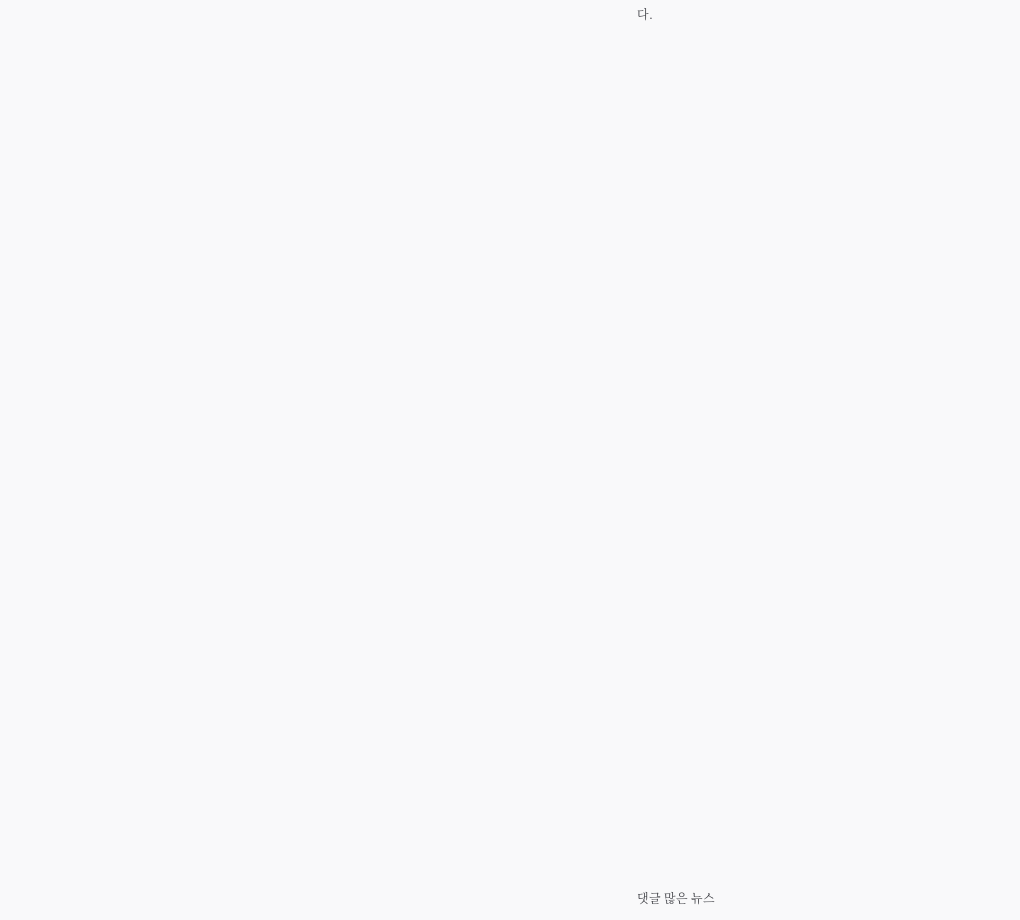다.
































댓글 많은 뉴스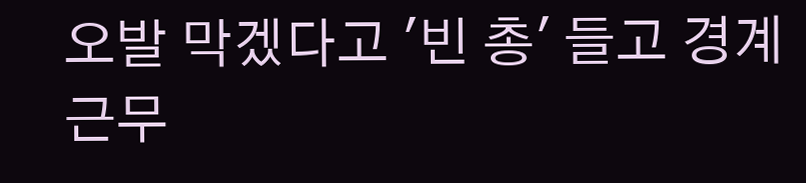오발 막겠다고 '빈 총' 들고 경계근무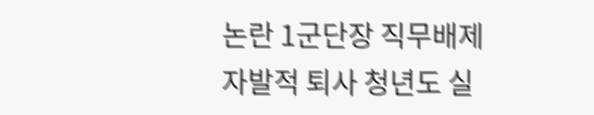논란 1군단장 직무배제
자발적 퇴사 청년도 실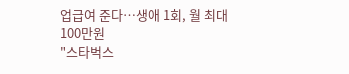업급여 준다…생애 1회, 월 최대 100만원
"스타벅스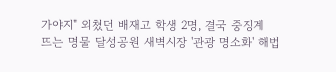가야지" 외쳤던 배재고 학생 2명, 결국 중징계
뜨는 명물 달성공원 새벽시장 '관광 명소화' 해법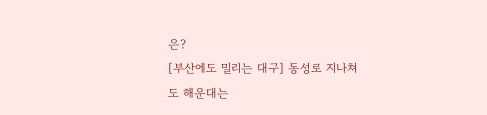은?
[부산에도 밀리는 대구] 동성로 지나쳐도 해운대는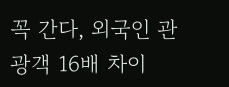꼭 간다, 외국인 관광객 16배 차이